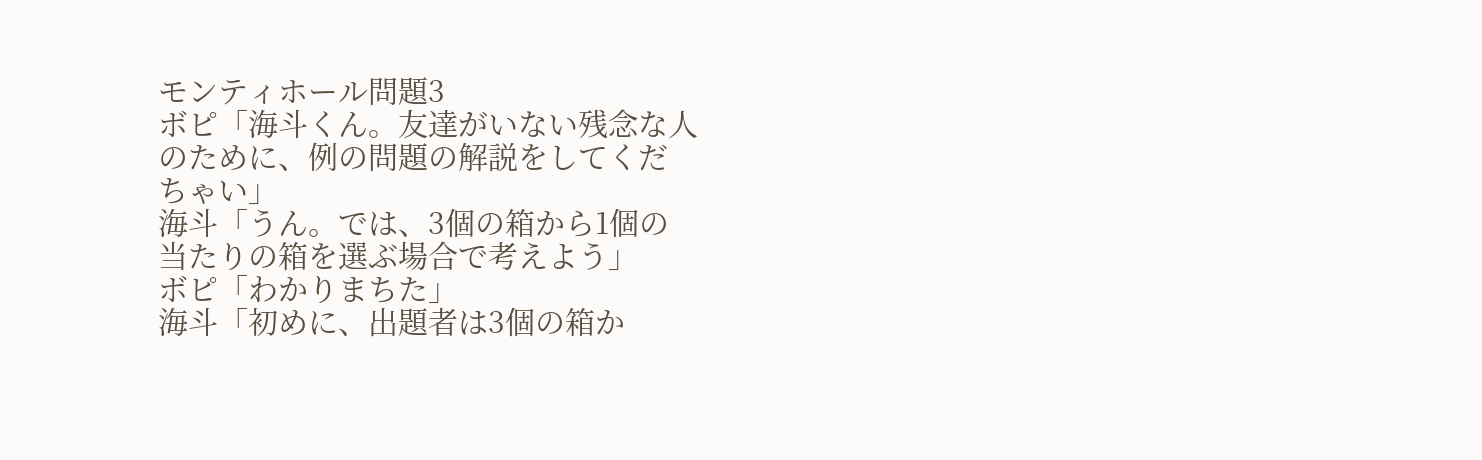モンティホール問題3
ボピ「海斗くん。友達がいない残念な人
のために、例の問題の解説をしてくだ
ちゃい」
海斗「うん。では、3個の箱から1個の
当たりの箱を選ぶ場合で考えよう」
ボピ「わかりまちた」
海斗「初めに、出題者は3個の箱か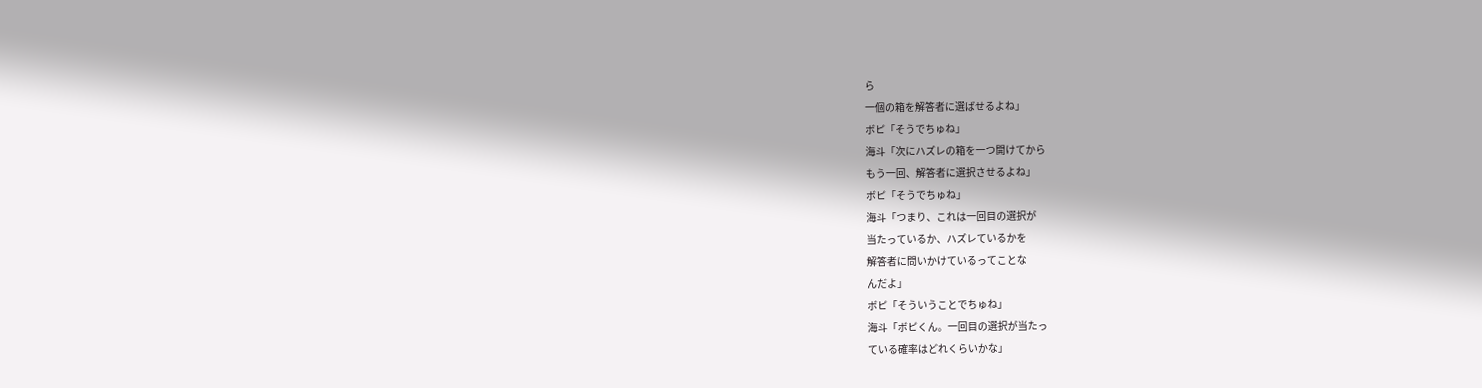ら
一個の箱を解答者に選ばせるよね」
ボピ「そうでちゅね」
海斗「次にハズレの箱を一つ開けてから
もう一回、解答者に選択させるよね」
ボピ「そうでちゅね」
海斗「つまり、これは一回目の選択が
当たっているか、ハズレているかを
解答者に問いかけているってことな
んだよ」
ボピ「そういうことでちゅね」
海斗「ボピくん。一回目の選択が当たっ
ている確率はどれくらいかな」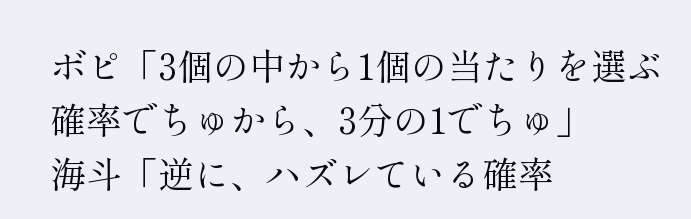ボピ「3個の中から1個の当たりを選ぶ
確率でちゅから、3分の1でちゅ」
海斗「逆に、ハズレている確率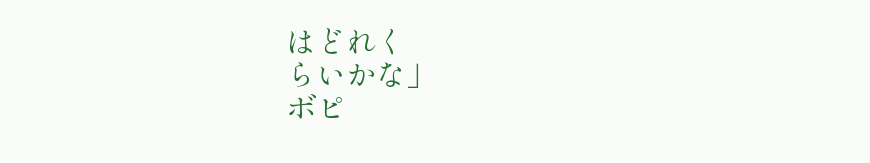はどれく
らいかな」
ボピ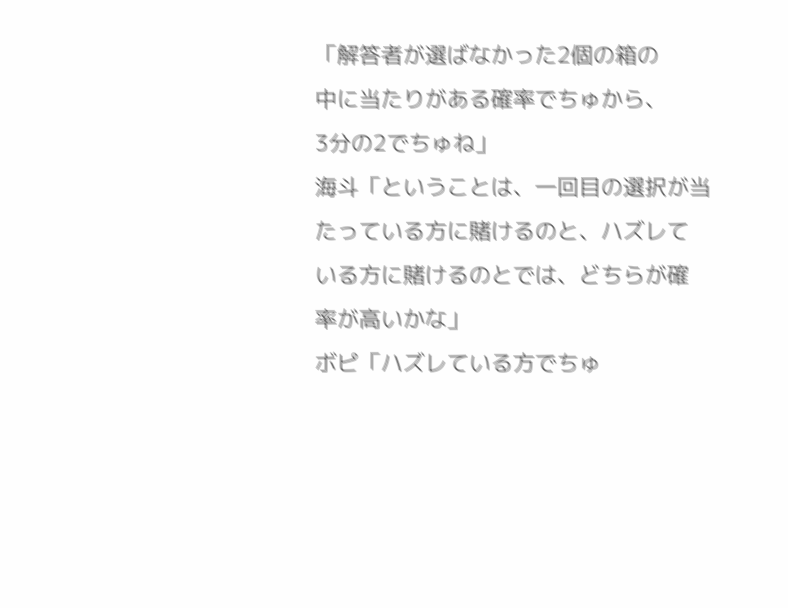「解答者が選ばなかった2個の箱の
中に当たりがある確率でちゅから、
3分の2でちゅね」
海斗「ということは、一回目の選択が当
たっている方に賭けるのと、ハズレて
いる方に賭けるのとでは、どちらが確
率が高いかな」
ボピ「ハズレている方でちゅ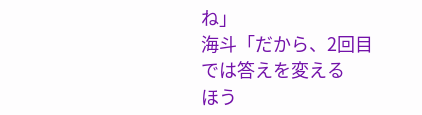ね」
海斗「だから、2回目では答えを変える
ほう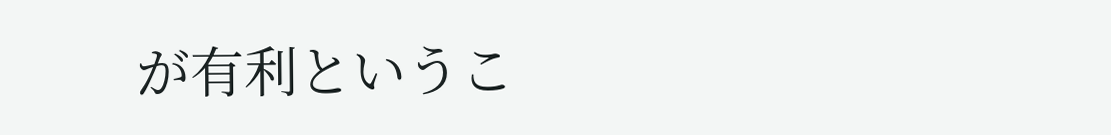が有利というこ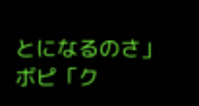とになるのさ」
ボピ「ク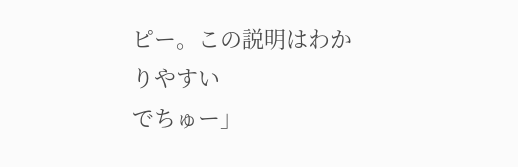ピー。この説明はわかりやすい
でちゅー」